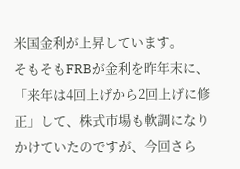米国金利が上昇しています。
そもそもFRBが金利を昨年末に、「来年は4回上げから2回上げに修正」して、株式市場も軟調になりかけていたのですが、今回さら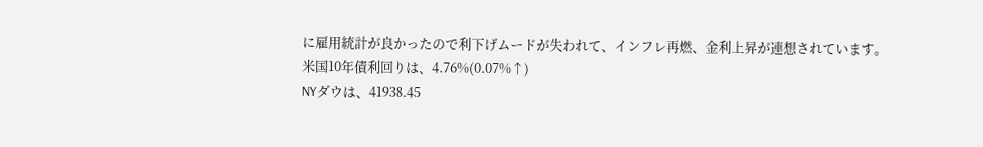に雇用統計が良かったので利下げムードが失われて、インフレ再燃、金利上昇が連想されています。
米国10年債利回りは、4.76%(0.07%↑)
NYダウは、41938.45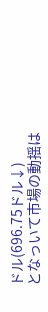ドル(696.75ドル↓)
となっいて市場の動揺は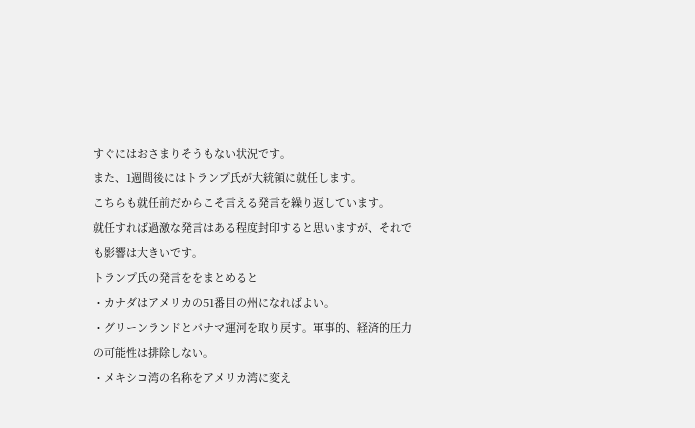すぐにはおさまりそうもない状況です。
また、1週間後にはトランプ氏が大統領に就任します。
こちらも就任前だからこそ言える発言を繰り返しています。
就任すれば過激な発言はある程度封印すると思いますが、それでも影響は大きいです。
トランプ氏の発言ををまとめると
・カナダはアメリカの51番目の州になればよい。
・グリーンランドとパナマ運河を取り戻す。軍事的、経済的圧力の可能性は排除しない。
・メキシコ湾の名称をアメリカ湾に変え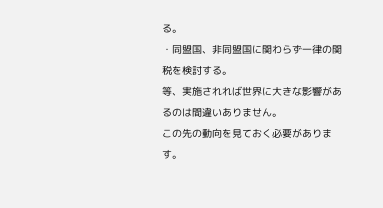る。
・同盟国、非同盟国に関わらず一律の関税を検討する。
等、実施されれば世界に大きな影響があるのは間違いありません。
この先の動向を見ておく必要があります。